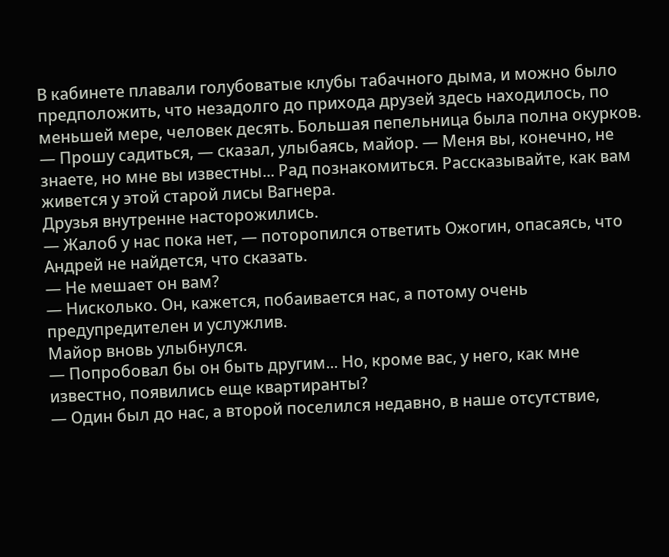В кабинете плавали голубоватые клубы табачного дыма, и можно было предположить, что незадолго до прихода друзей здесь находилось, по меньшей мере, человек десять. Большая пепельница была полна окурков.
— Прошу садиться, — сказал, улыбаясь, майор. — Меня вы, конечно, не знаете, но мне вы известны... Рад познакомиться. Рассказывайте, как вам живется у этой старой лисы Вагнера.
Друзья внутренне насторожились.
— Жалоб у нас пока нет, — поторопился ответить Ожогин, опасаясь, что Андрей не найдется, что сказать.
— Не мешает он вам?
— Нисколько. Он, кажется, побаивается нас, а потому очень предупредителен и услужлив.
Майор вновь улыбнулся.
— Попробовал бы он быть другим... Но, кроме вас, у него, как мне известно, появились еще квартиранты?
— Один был до нас, а второй поселился недавно, в наше отсутствие,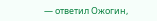— ответил Ожогин,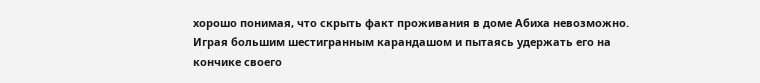хорошо понимая, что скрыть факт проживания в доме Абиха невозможно.
Играя большим шестигранным карандашом и пытаясь удержать его на кончике своего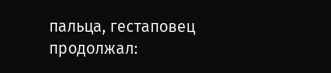пальца, гестаповец продолжал: